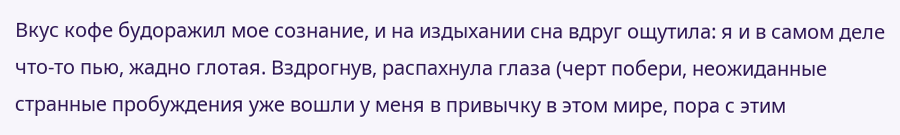Вкус кофе будоражил мое сознание, и на издыхании сна вдруг ощутила: я и в самом деле что-то пью, жадно глотая. Вздрогнув, распахнула глаза (черт побери, неожиданные странные пробуждения уже вошли у меня в привычку в этом мире, пора с этим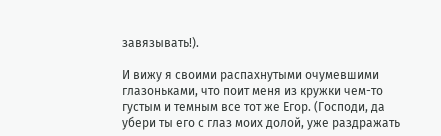завязывать!).

И вижу я своими распахнутыми очумевшими глазоньками, что поит меня из кружки чем-то густым и темным все тот же Егор. (Господи, да убери ты его с глаз моих долой, уже раздражать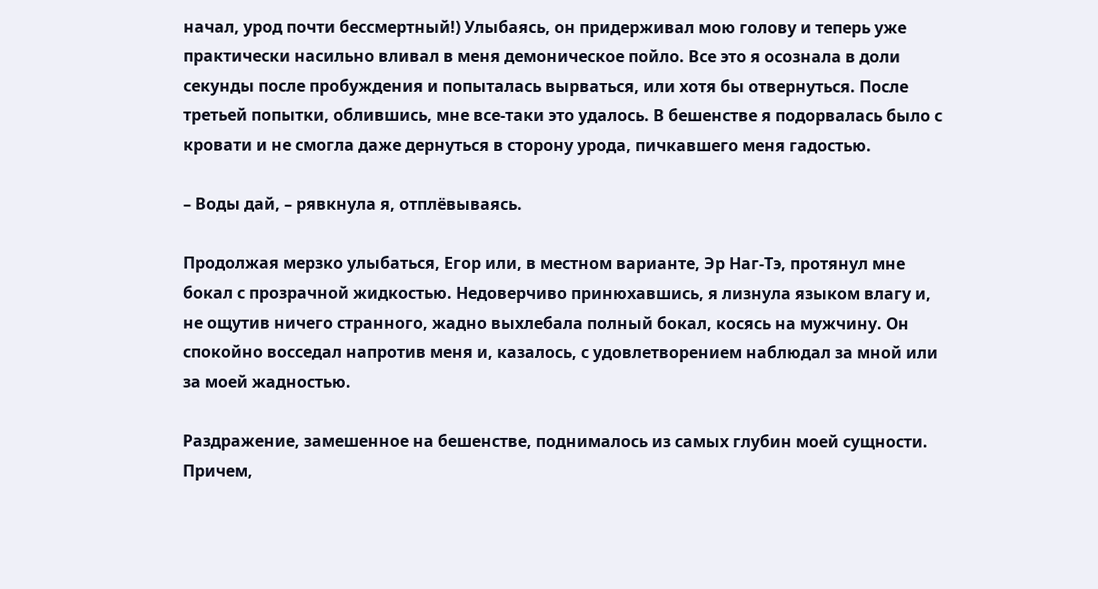начал, урод почти бессмертный!) Улыбаясь, он придерживал мою голову и теперь уже практически насильно вливал в меня демоническое пойло. Все это я осознала в доли секунды после пробуждения и попыталась вырваться, или хотя бы отвернуться. После третьей попытки, облившись, мне все-таки это удалось. В бешенстве я подорвалась было с кровати и не смогла даже дернуться в сторону урода, пичкавшего меня гадостью.

– Воды дай, – рявкнула я, отплёвываясь.

Продолжая мерзко улыбаться, Егор или, в местном варианте, Эр Наг-Тэ, протянул мне бокал с прозрачной жидкостью. Недоверчиво принюхавшись, я лизнула языком влагу и, не ощутив ничего странного, жадно выхлебала полный бокал, косясь на мужчину. Он спокойно восседал напротив меня и, казалось, с удовлетворением наблюдал за мной или за моей жадностью.

Раздражение, замешенное на бешенстве, поднималось из самых глубин моей сущности. Причем,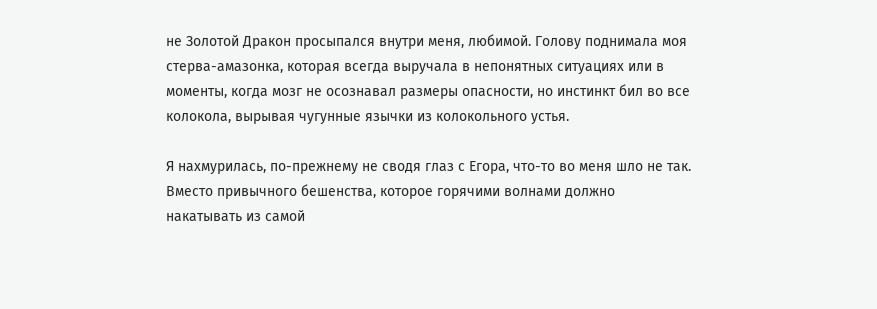не Золотой Дракон просыпался внутри меня, любимой. Голову поднимала моя стерва-амазонка, которая всегда выручала в непонятных ситуациях или в моменты, когда мозг не осознавал размеры опасности, но инстинкт бил во все колокола, вырывая чугунные язычки из колокольного устья.

Я нахмурилась, по-прежнему не сводя глаз с Егора, что-то во меня шло не так. Вместо привычного бешенства, которое горячими волнами должно накатывать из самой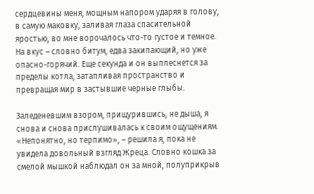сердцевины меня, мощным напором ударяя в голову, в самую маковку, заливая глаза спасительной яростью, во мне ворочалось что-то густое и темное. На вкус – словно битум, едва закипающий, но уже опасно-горячий. Еще секунда и он выплеснется за пределы котла, затапливая пространство и превращая мир в застывшие черные глыбы.

Заледеневшим взором, прищурившись, не дыша, я снова и снова прислушивалась к своим ощущениям. «Непонятно, но терпимо», – решила я, пока не увидела довольный взгляд Жреца. Словно кошка за смелой мышкой наблюдал он за мной, полуприкрыв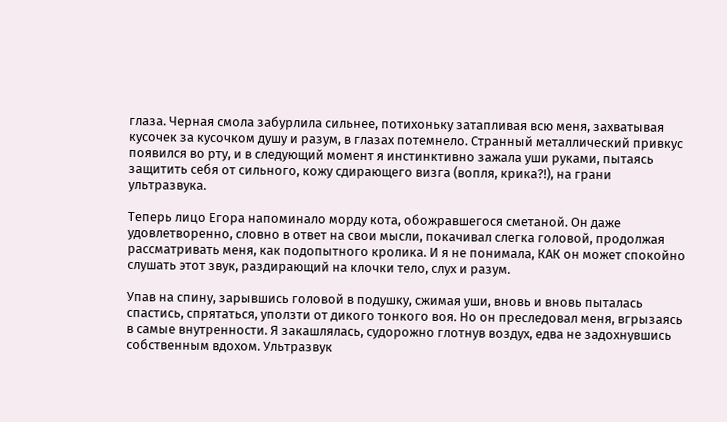глаза. Черная смола забурлила сильнее, потихоньку затапливая всю меня, захватывая кусочек за кусочком душу и разум, в глазах потемнело. Странный металлический привкус появился во рту, и в следующий момент я инстинктивно зажала уши руками, пытаясь защитить себя от сильного, кожу сдирающего визга (вопля, крика?!), на грани ультразвука.

Теперь лицо Егора напоминало морду кота, обожравшегося сметаной. Он даже удовлетворенно, словно в ответ на свои мысли, покачивал слегка головой, продолжая рассматривать меня, как подопытного кролика. И я не понимала, КАК он может спокойно слушать этот звук, раздирающий на клочки тело, слух и разум.

Упав на спину, зарывшись головой в подушку, сжимая уши, вновь и вновь пыталась спастись, спрятаться, уползти от дикого тонкого воя. Но он преследовал меня, вгрызаясь в самые внутренности. Я закашлялась, судорожно глотнув воздух, едва не задохнувшись собственным вдохом. Ультразвук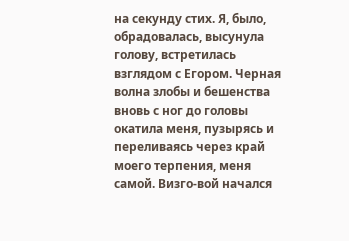на секунду стих. Я, было, обрадовалась, высунула голову, встретилась взглядом с Егором. Черная волна злобы и бешенства вновь с ног до головы окатила меня, пузырясь и переливаясь через край моего терпения, меня самой. Визго-вой начался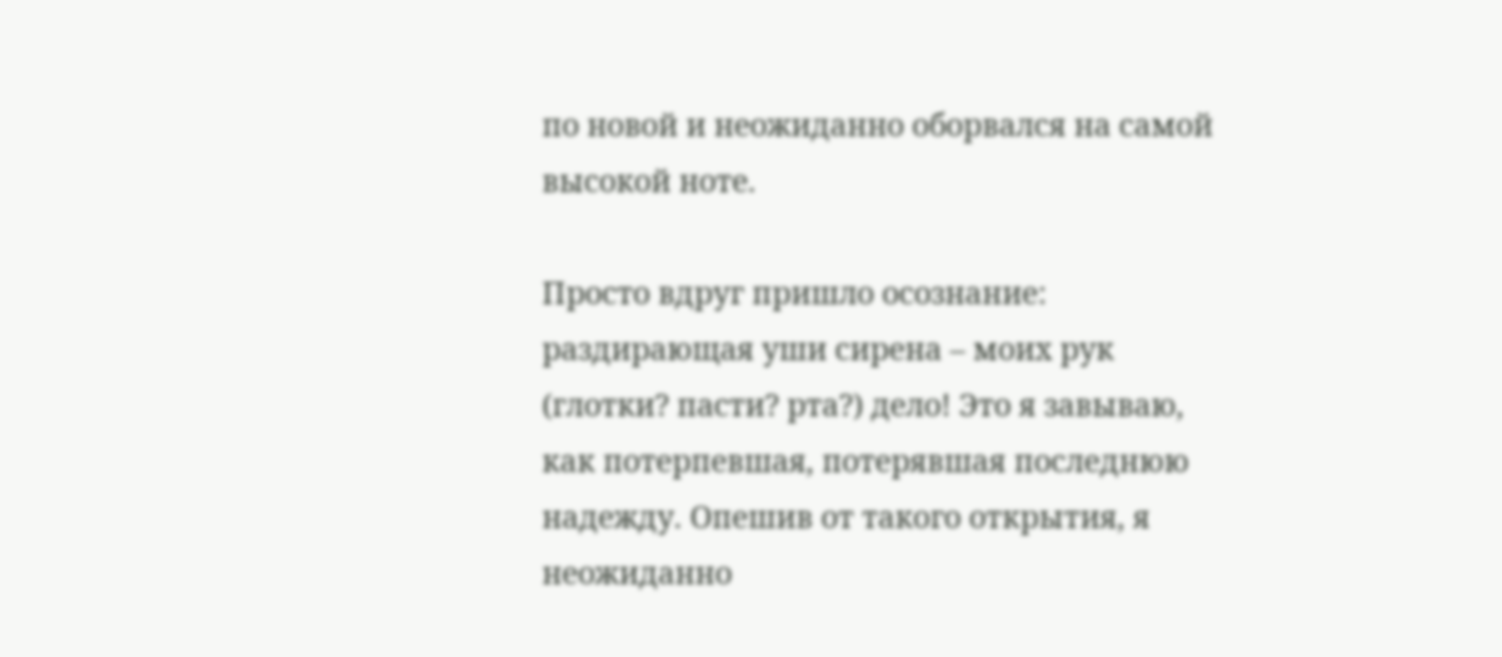по новой и неожиданно оборвался на самой высокой ноте.

Просто вдруг пришло осознание: раздирающая уши сирена – моих рук (глотки? пасти? рта?) дело! Это я завываю, как потерпевшая, потерявшая последнюю надежду. Опешив от такого открытия, я неожиданно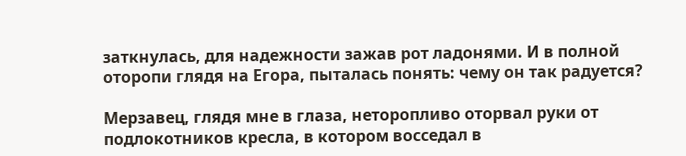заткнулась, для надежности зажав рот ладонями. И в полной оторопи глядя на Егора, пыталась понять: чему он так радуется?

Мерзавец, глядя мне в глаза, неторопливо оторвал руки от подлокотников кресла, в котором восседал в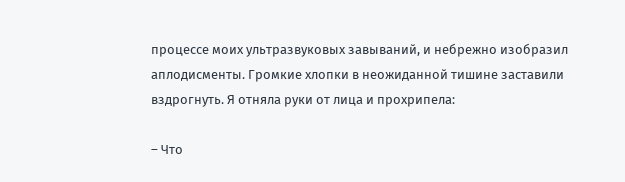процессе моих ультразвуковых завываний, и небрежно изобразил аплодисменты. Громкие хлопки в неожиданной тишине заставили вздрогнуть. Я отняла руки от лица и прохрипела:

– Что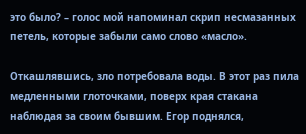это было? – голос мой напоминал скрип несмазанных петель, которые забыли само слово «масло».

Откашлявшись, зло потребовала воды. В этот раз пила медленными глоточками, поверх края стакана наблюдая за своим бывшим. Егор поднялся,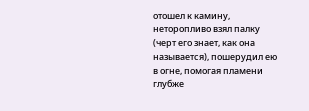отошел к камину, неторопливо взял палку (черт его знает, как она называется), пошерудил ею в огне, помогая пламени глубже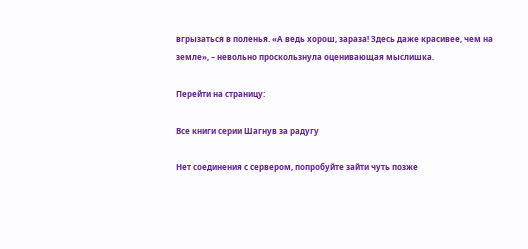вгрызаться в поленья. «А ведь хорош, зараза! Здесь даже красивее, чем на земле», – невольно проскользнула оценивающая мыслишка.

Перейти на страницу:

Все книги серии Шагнув за радугу

Нет соединения с сервером, попробуйте зайти чуть позже